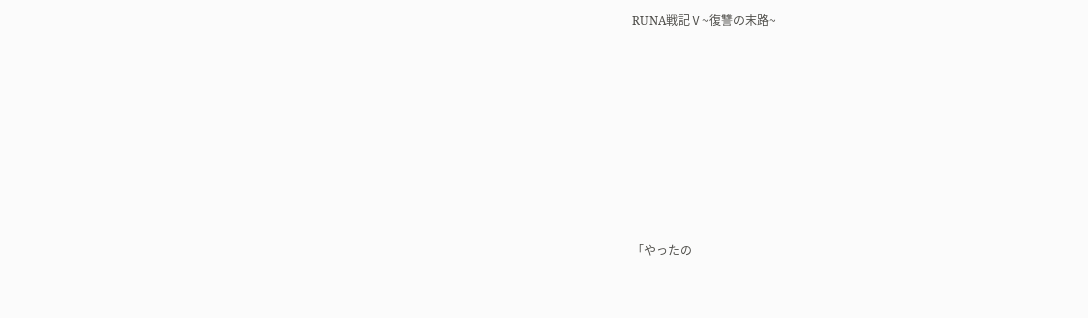RUNA戦記Ⅴ~復讐の末路~








「やったの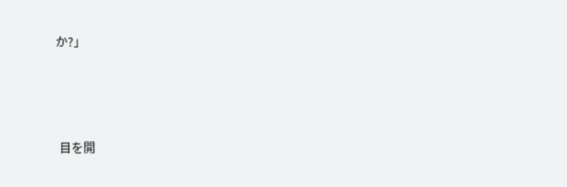か?」




 目を開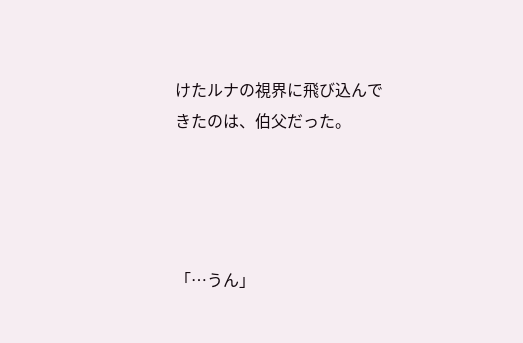けたルナの視界に飛び込んできたのは、伯父だった。




「…うん」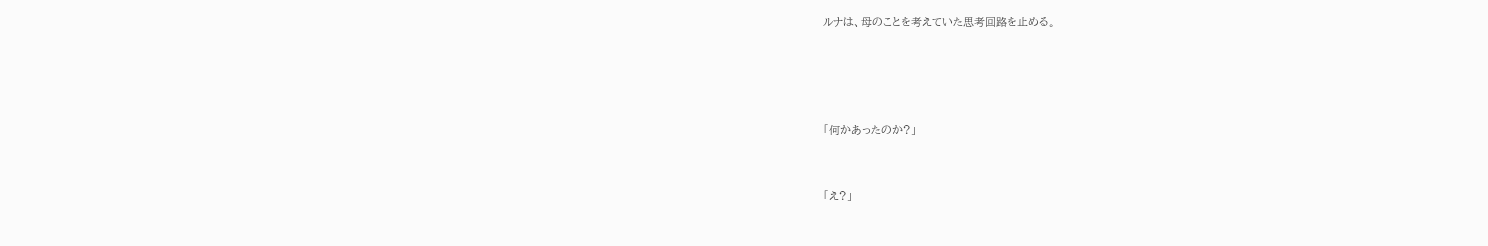ルナは、母のことを考えていた思考回路を止める。




「何かあったのか?」


「え?」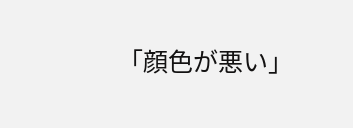「顔色が悪い」